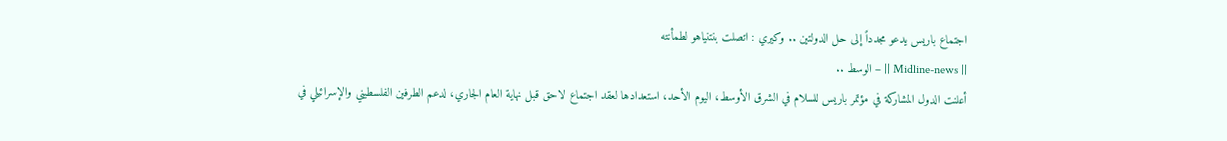اجتماع باريس يدعو مجدداً إلى حل الدولتين .. وكيري : اتصلت بنتنياهو لطمأنته
|| Midline-news || – الوسط ..
أعلنت الدول المشاركة في مؤتمر باريس للسلام في الشرق الأوسط، اليوم الأحد، استعدادها لعقد اجتماع لاحق قبل نهاية العام الجاري، لدعم الطرفين الفلسطيني والإسرائيلي في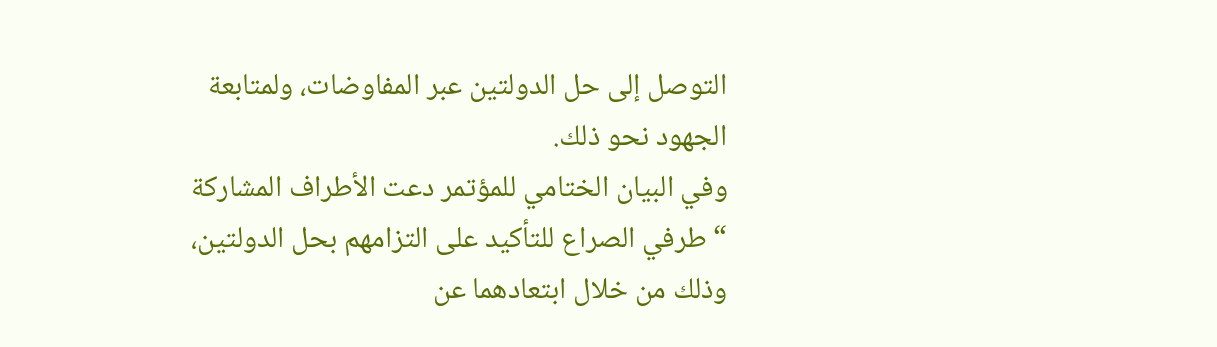التوصل إلى حل الدولتين عبر المفاوضات، ولمتابعة الجهود نحو ذلك.
وفي البيان الختامي للمؤتمر دعت الأطراف المشاركة “طرفي الصراع للتأكيد على التزامهم بحل الدولتين، وذلك من خلال ابتعادهما عن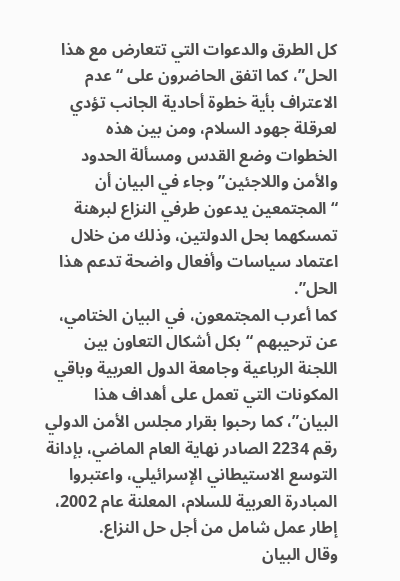كل الطرق والدعوات التي تتعارض مع هذا الحل”، كما اتفق الحاضرون على “عدم الاعتراف بأية خطوة أحادية الجانب تؤدي لعرقلة جهود السلام، ومن بين هذه الخطوات وضع القدس ومسألة الحدود والأمن واللاجئين” وجاء في البيان أن “المجتمعين يدعون طرفي النزاع لبرهنة تمسكهما بحل الدولتين، وذلك من خلال اعتماد سياسات وأفعال واضحة تدعم هذا الحل”.
كما أعرب المجتمعون، في البيان الختامي، عن ترحيبهم “بكل أشكال التعاون بين اللجنة الرباعية وجامعة الدول العربية وباقي المكونات التي تعمل على أهداف هذا البيان”، كما رحبوا بقرار مجلس الأمن الدولي رقم 2234 الصادر نهاية العام الماضي، بإدانة التوسع الاستيطاني الإسرائيلي، واعتبروا المبادرة العربية للسلام، المعلنة عام 2002، إطار عمل شامل من أجل حل النزاع.
وقال البيان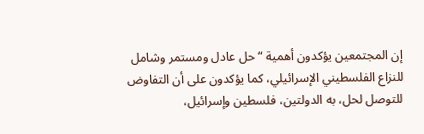إن المجتمعين يؤكدون أهمية “حل عادل ومستمر وشامل للنزاع الفلسطيني الإسرائيلي، كما يؤكدون على أن التفاوض للتوصل لحل، به الدولتين، فلسطين وإسرائيل،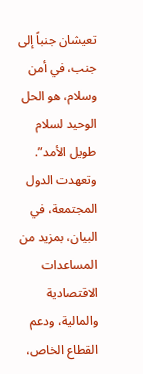تعيشان جنباً إلى جنب، في أمن وسلام، هو الحل الوحيد لسلام طويل الأمد”.
وتعهدت الدول المجتمعة، في البيان، بمزيد من المساعدات الاقتصادية والمالية، ودعم القطاع الخاص،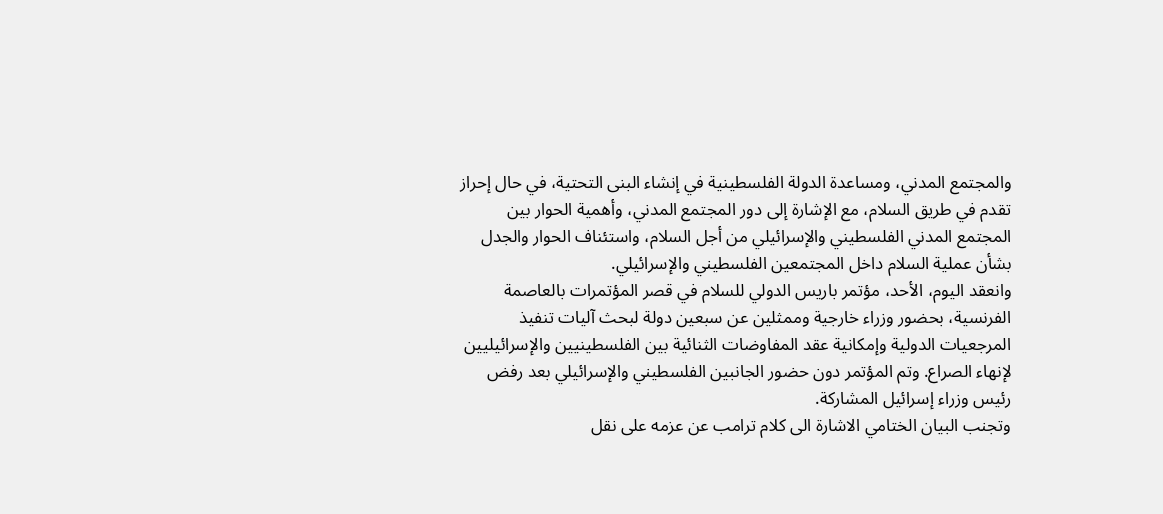والمجتمع المدني، ومساعدة الدولة الفلسطينية في إنشاء البنى التحتية، في حال إحراز تقدم في طريق السلام، مع الإشارة إلى دور المجتمع المدني، وأهمية الحوار بين المجتمع المدني الفلسطيني والإسرائيلي من أجل السلام، واستئناف الحوار والجدل بشأن عملية السلام داخل المجتمعين الفلسطيني والإسرائيلي.
وانعقد اليوم، الأحد، مؤتمر باريس الدولي للسلام في قصر المؤتمرات بالعاصمة الفرنسية، بحضور وزراء خارجية وممثلين عن سبعين دولة لبحث آليات تنفيذ المرجعيات الدولية وإمكانية عقد المفاوضات الثنائية بين الفلسطينيين والإسرائيليين لإنهاء الصراع. وتم المؤتمر دون حضور الجانبين الفلسطيني والإسرائيلي بعد رفض رئيس وزراء إسرائيل المشاركة.
وتجنب البيان الختامي الاشارة الى كلام ترامب عن عزمه على نقل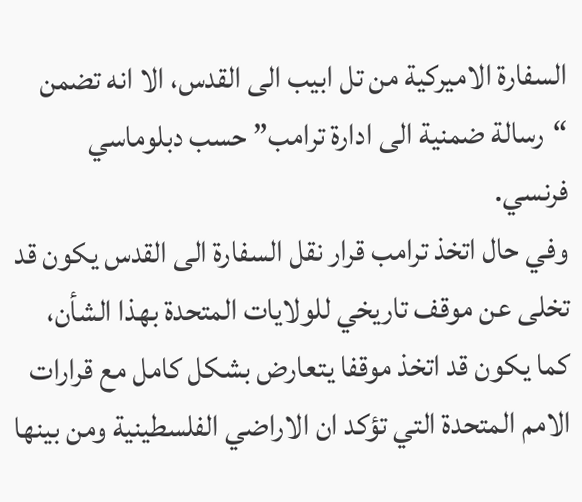السفارة الاميركية من تل ابيب الى القدس، الا انه تضمن “رسالة ضمنية الى ادارة ترامب” حسب دبلوماسي فرنسي.
وفي حال اتخذ ترامب قرار نقل السفارة الى القدس يكون قد تخلى عن موقف تاريخي للولايات المتحدة بهذا الشأن، كما يكون قد اتخذ موقفا يتعارض بشكل كامل مع قرارات الامم المتحدة التي تؤكد ان الاراضي الفلسطينية ومن بينها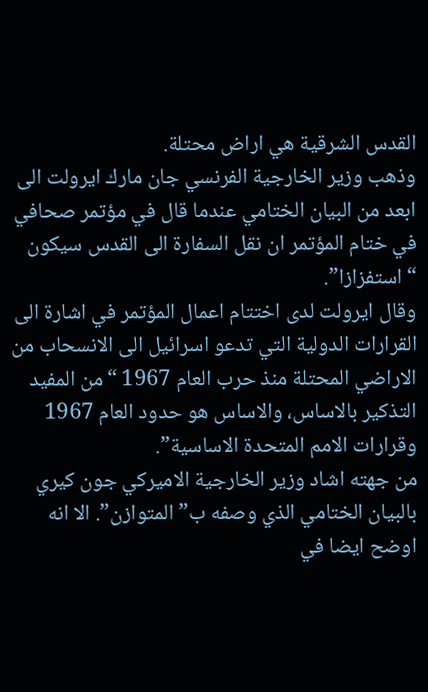القدس الشرقية هي اراض محتلة.
وذهب وزير الخارجية الفرنسي جان مارك ايرولت الى ابعد من البيان الختامي عندما قال في مؤتمر صحافي في ختام المؤتمر ان نقل السفارة الى القدس سيكون “استفزازا”.
وقال ايرولت لدى اختتام اعمال المؤتمر في اشارة الى القرارات الدولية التي تدعو اسرائيل الى الانسحاب من الاراضي المحتلة منذ حرب العام 1967 “من المفيد التذكير بالاساس، والاساس هو حدود العام 1967 وقرارات الامم المتحدة الاساسية”.
من جهته اشاد وزير الخارجية الاميركي جون كيري بالبيان الختامي الذي وصفه ب”المتوازن”. الا انه اوضح ايضا في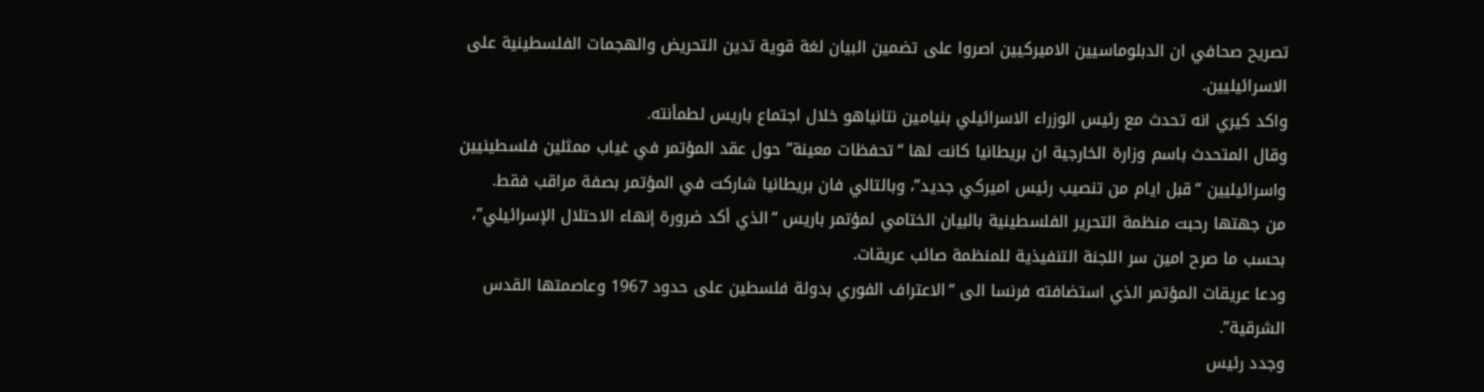تصريح صحافي ان الدبلوماسيين الاميركيين اصروا على تضمين البيان لغة قوية تدين التحريض والهجمات الفلسطينية على الاسرائيليين.
واكد كيري انه تحدث مع رئيس الوزراء الاسرائيلي بنيامين نتانياهو خلال اجتماع باريس لطمأنته.
وقال المتحدث باسم وزارة الخارجية ان بريطانيا كانت لها “تحفظات معينة” حول عقد المؤتمر في غياب ممثلين فلسطينيين واسرائيليين “قبل ايام من تنصيب رئيس اميركي جديد”، وبالتالي فان بريطانيا شاركت في المؤتمر بصفة مراقب فقط.
من جهتها رحبت منظمة التحرير الفلسطينية بالبيان الختامي لمؤتمر باريس “الذي أكد ضرورة إنهاء الاحتلال الإسرائيلي”، بحسب ما صرح امين سر اللجنة التنفيذية للمنظمة صائب عريقات.
ودعا عريقات المؤتمر الذي استضافته فرنسا الى “الاعتراف الفوري بدولة فلسطين على حدود 1967 وعاصمتها القدس الشرقية”.
وجدد رئيس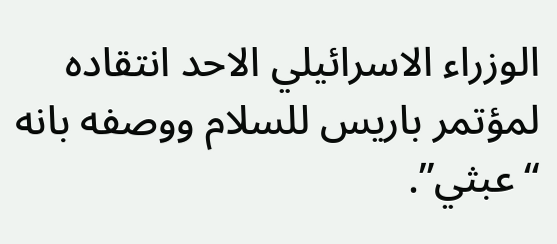الوزراء الاسرائيلي الاحد انتقاده لمؤتمر باريس للسلام ووصفه بانه “عبثي”.